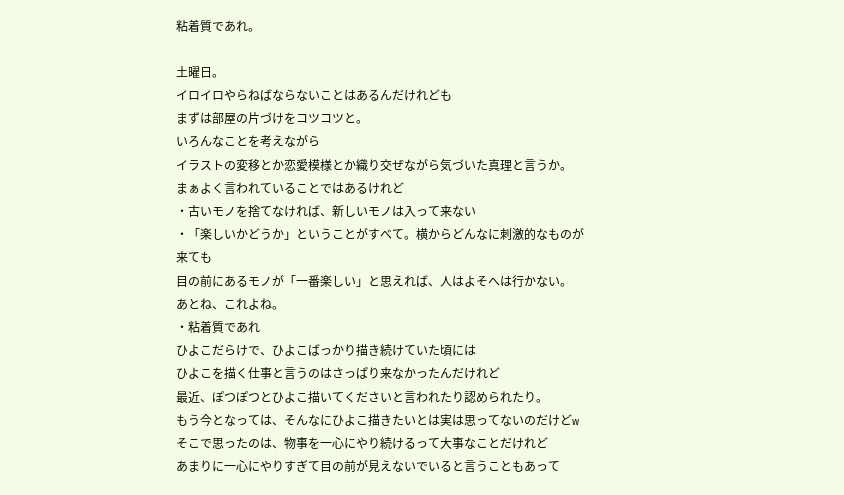粘着質であれ。

土曜日。
イロイロやらねばならないことはあるんだけれども
まずは部屋の片づけをコツコツと。
いろんなことを考えながら
イラストの変移とか恋愛模様とか織り交ぜながら気づいた真理と言うか。
まぁよく言われていることではあるけれど
・古いモノを捨てなければ、新しいモノは入って来ない
・「楽しいかどうか」ということがすべて。横からどんなに刺激的なものが来ても
目の前にあるモノが「一番楽しい」と思えれば、人はよそへは行かない。
あとね、これよね。
・粘着質であれ
ひよこだらけで、ひよこばっかり描き続けていた頃には
ひよこを描く仕事と言うのはさっぱり来なかったんだけれど
最近、ぽつぽつとひよこ描いてくださいと言われたり認められたり。
もう今となっては、そんなにひよこ描きたいとは実は思ってないのだけどw
そこで思ったのは、物事を一心にやり続けるって大事なことだけれど
あまりに一心にやりすぎて目の前が見えないでいると言うこともあって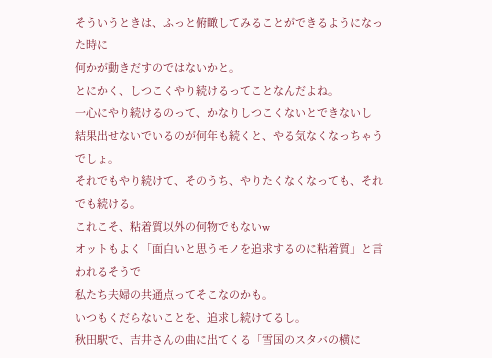そういうときは、ふっと俯瞰してみることができるようになった時に
何かが動きだすのではないかと。
とにかく、しつこくやり続けるってことなんだよね。
一心にやり続けるのって、かなりしつこくないとできないし
結果出せないでいるのが何年も続くと、やる気なくなっちゃうでしょ。
それでもやり続けて、そのうち、やりたくなくなっても、それでも続ける。
これこそ、粘着質以外の何物でもないw
オットもよく「面白いと思うモノを追求するのに粘着質」と言われるそうで
私たち夫婦の共通点ってそこなのかも。
いつもくだらないことを、追求し続けてるし。
秋田駅で、吉井さんの曲に出てくる「雪国のスタバの横に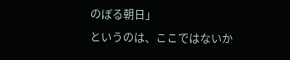のぼる朝日」
というのは、ここではないか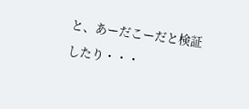と、あーだこーだと検証したり・・・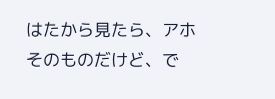はたから見たら、アホそのものだけど、で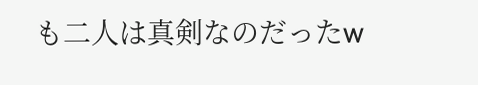も二人は真剣なのだったw